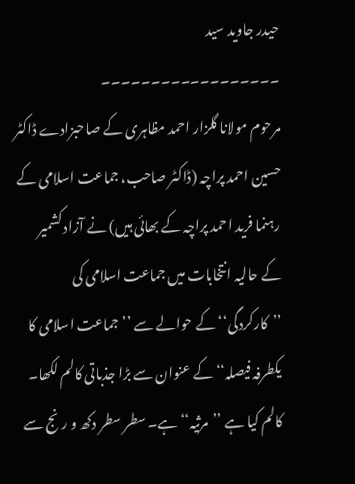حیدر جاوید سید
۔۔۔۔۔۔۔۔۔۔۔۔۔۔۔۔۔۔
مرحوم مولانا گلزار احمد مظاہری کے صاحبزادے ڈاکٹر حسین احمد پراچہ (ڈاکٹر صاحب، جماعت اسلامی کے رہنما فرید احمد پراچہ کے بھائی ہیں) نے آزاد کشمیر کے حالیہ انتخابات میں جماعت اسلامی کی ’’کارکردگی‘‘ کے حوالے سے ’’جماعت اسلامی کا یکطرفہ فیصلہ‘‘ کے عنوان سے بڑا جذباتی کالم لکھا۔
کالم کیا ہے ’’مرثیہ‘‘ ہے۔ سطر سطر دکھ و رنج سے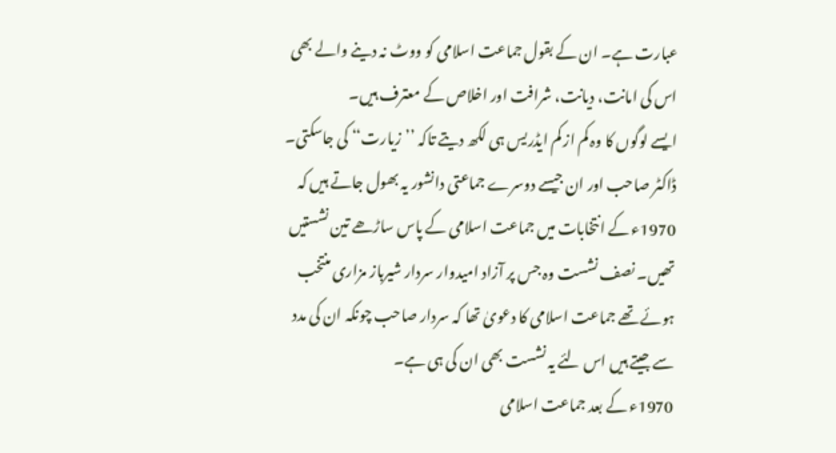عبارت ہے۔ ان کے بقول جماعت اسلامی کو ووٹ نہ دینے والے بھی اس کی امانت، دیانت، شرافت اور اخلاص کے معترف ہیں۔
ایسے لوگوں کا وہ کم از کم ایڈریس ہی لکھ دیتے تاکہ ’’زیارت‘‘ کی جاسکتی۔
ڈاکٹر صاحب اور ان جیسے دوسرے جماعتی دانشور یہ بھول جاتے ہیں کہ 1970ء کے انتخابات میں جماعت اسلامی کے پاس ساڑھے تین نشستیں تھیں۔ نصف نشست وہ جس پر آزاد امیدوار سردار شیرباز مزاری منتخب ہوئے تھے جماعت اسلامی کا دعویٰ تھا کہ سردار صاحب چونکہ ان کی مدد سے جیتے ہیں اس لئے یہ نشست بھی ان کی ہی ہے۔
1970ء کے بعد جماعت اسلامی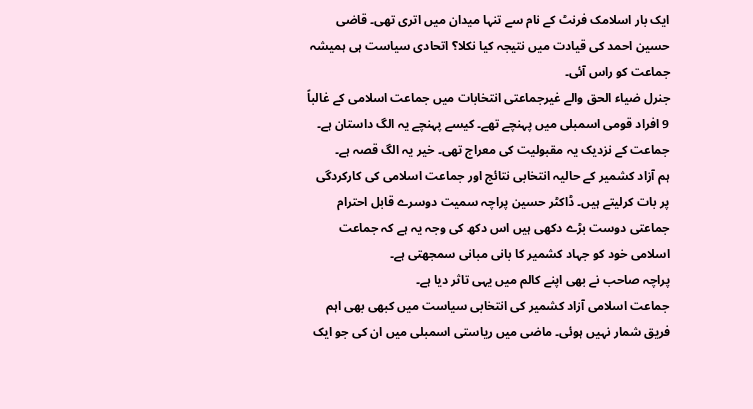ایک بار اسلامک فرنٹ کے نام سے تنہا میدان میں اتری تھی۔ قاضی حسین احمد کی قیادت میں نتیجہ کیا نکلا؟ اتحادی سیاست ہی ہمیشہ جماعت کو راس آئی۔
جنرل ضیاء الحق والے غیرجماعتی انتخابات میں جماعت اسلامی کے غالباً 9 افراد قومی اسمبلی میں پہنچے تھے۔ کیسے پہنچے یہ الگ داستان ہے۔ جماعت کے نزدیک یہ مقبولیت کی معراج تھی۔ خیر یہ الگ قصہ ہے۔
ہم آزاد کشمیر کے حالیہ انتخابی نتائج اور جماعت اسلامی کی کارکردگی پر بات کرلیتے ہیں۔ ڈاکٹر حسین پراچہ سمیت دوسرے قابل احترام جماعتی دوست بڑے دکھی ہیں اس دکھ کی وجہ یہ ہے کہ جماعت اسلامی خود کو جہاد کشمیر کا بانی مبانی سمجھتی ہے۔
پراچہ صاحب نے بھی اپنے کالم میں یہی تاثر دیا ہے۔
جماعت اسلامی آزاد کشمیر کی انتخابی سیاست میں کبھی بھی اہم فریق شمار نہیں ہوئی۔ ماضی میں ریاستی اسمبلی میں ان کی جو ایک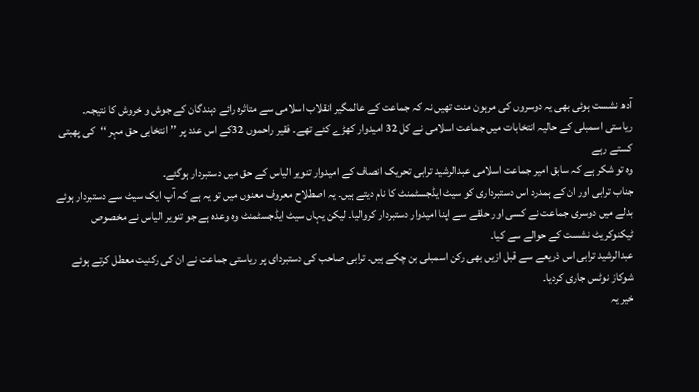آدھ نشست ہوئی بھی یہ دوسروں کی مرہون منت تھیں نہ کہ جماعت کے عالمگیر انقلاب اسلامی سے متاثرہ رائے دہندگان کے جوش و خروش کا نتیجہ۔
ریاستی اسمبلی کے حالیہ انتخابات میں جماعت اسلامی نے کل 32 امیدوار کھڑے کئے تھے۔ فقیر راحموں 32کے اس عدد پر ’’انتخابی حق مہر ‘‘کی پھبتی کستے رہے
وہ تو شکر ہے کہ سابق امیر جماعت اسلامی عبدالرشید ترابی تحریک انصاف کے امیدوار تنویر الیاس کے حق میں دستبردار ہوگئے۔
جناب ترابی اور ان کے ہمدرد اس دستبرداری کو سیٹ ایڈجسٹمنٹ کا نام دیتے ہیں۔ یہ اصطلاح معروف معنوں میں تو یہ ہے کہ آپ ایک سیٹ سے دستبردار ہوئے بدلے میں دوسری جماعت نے کسی اور حلقے سے اپنا امیدوار دستبردار کروالیا۔ لیکن یہاں سیٹ ایڈجسٹمنٹ وہ وعدہ ہے جو تنویر الیاس نے مخصوص ٹیکنوکریٹ نشست کے حوالے سے کیا۔
عبدالرشید ترابی اس ذریعے سے قبل ازیں بھی رکن اسمبلی بن چکے ہیں۔ ترابی صاحب کی دستبردای پر ریاستی جماعت نے ان کی رکنیت معطل کرتے ہوئے شوکاز نوٹس جاری کردیا۔
خیر یہ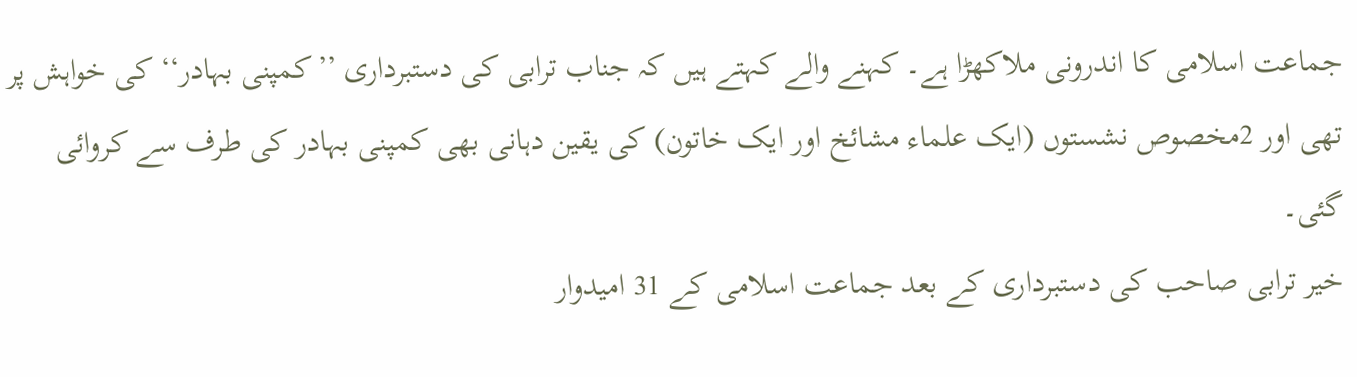جماعت اسلامی کا اندرونی ملاکھڑا ہے۔ کہنے والے کہتے ہیں کہ جناب ترابی کی دستبرداری ’’کمپنی بہادر‘‘ کی خواہش پر تھی اور 2مخصوص نشستوں (ایک علماء مشائخ اور ایک خاتون) کی یقین دہانی بھی کمپنی بہادر کی طرف سے کروائی گئی۔
خیر ترابی صاحب کی دستبرداری کے بعد جماعت اسلامی کے 31 امیدوار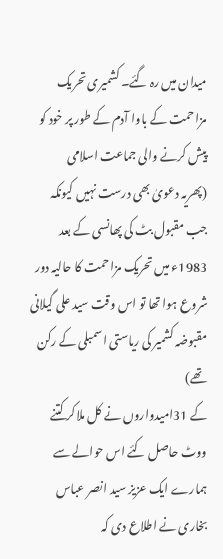میدان میں رہ گئے۔ کشمیری تحریک مزاحمت کے باوا آدم کے طور پر خود کو پیش کرنے والی جماعت اسلامی
(پھریہ دعویٰ بھی درست نہیں کیونکہ جب مقبول بٹ کی پھانسی کے بعد 1983ء میں تحریک مزاحمت کا حالیہ دور شروع ہوا تھا تو اس وقت سید علی گیلانی مقبوضہ کشمیر کی ریاستی اسمبلی کے رکن تھے)
کے 31امیدواروں نے کل ملاکر کتنے ووٹ حاصل کئے اس حوالے سے ہمارے ایک عزیز سید انصر عباس بخاری نے اطلاع دی کہ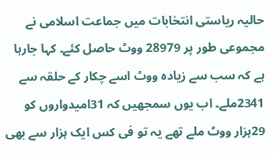حالیہ ریاستی انتخابات میں جماعت اسلامی نے مجموعی طور پر 28979 ووٹ حاصل کئے۔ کہا جارہا ہے کہ سب سے زیادہ ووٹ اسے چکار کے حلقہ سے 2341ملے۔ اب یوں سمجھیں کہ 31امیدواروں کو 29ہزار ووٹ ملے تھے یہ تو فی کس ایک ہزار سے بھی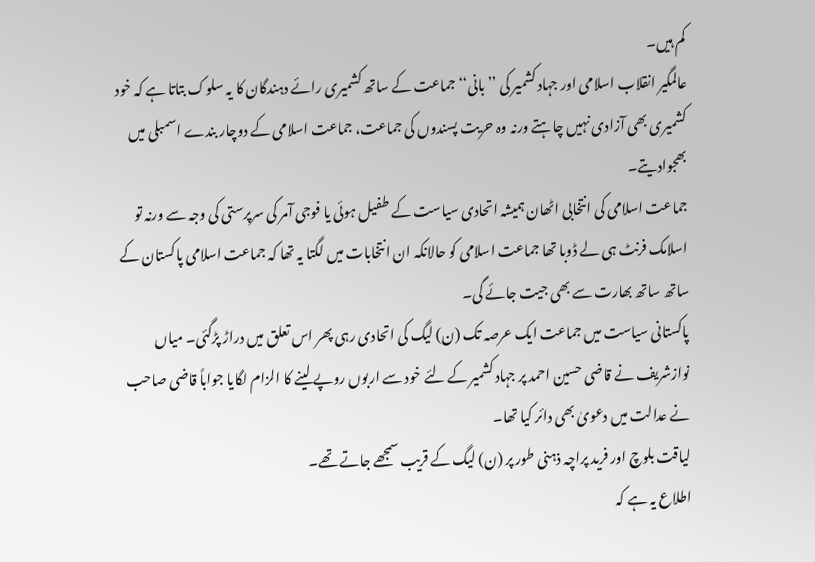کم ہیں۔
عالمگیر انقلاب اسلامی اور جہاد کشمیر کی ’’بانی‘‘ جماعت کے ساتھ کشمیری رائے دہندگان کا یہ سلوک بتاتا ہے کہ خود کشمیری بھی آزادی نہیں چاہتے ورنہ وہ حریت پسندوں کی جماعت، جماعت اسلامی کے دوچار بندے اسمبلی میں بھجوادیتے۔
جماعت اسلامی کی انتخابی اٹھان ہمیشہ اتحادی سیاست کے طفیل ہوئی یا فوجی آمر کی سرپرستی کی وجہ سے ورنہ تو اسلامک فرنٹ ہی لے ڈوبا تھا جماعت اسلامی کو حالانکہ ان انتخابات میں لگتا یہ تھا کہ جماعت اسلامی پاکستان کے ساتھ ساتھ بھارت سے بھی جیت جائے گی۔
پاکستانی سیاست میں جماعت ایک عرصہ تک (ن) لیگ کی اتحادی رہی پھر اس تعلق میں دراڑ پڑگئی۔ میاں نوازشریف نے قاضی حسین احمد پر جہاد کشمیر کے لئے خود سے اربوں روپے لینے کا الزام لگایا جواباً قاضی صاحب نے عدالت میں دعویٰ بھی دائر کیا تھا۔
لیاقت بلوچ اور فرید پراچہ ذہنی طور پر (ن) لیگ کے قریب سمجھے جاتے تھے۔
اطلاع یہ ہے کہ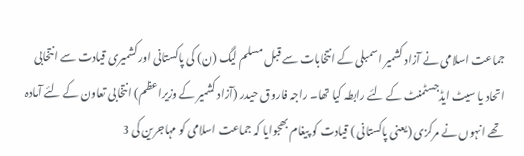جماعت اسلامی نے آزاد کشمیر اسمبلی کے انتخابات سے قبل مسلم لیگ (ن) کی پاکستانی اور کشمیری قیادت سے انتخابی اتحاد یا سیٹ ایڈجسٹمنٹ کے لئے رابطہ کیا تھا۔ راجہ فاروق حیدر (آزاد کشمیر کے وزیراعظم) انتخابی تعاون کے لئے آمادہ تھے انہوں نے مرکزی (یعنی پاکستانی ) قیادت کو پیغام بھجوایا کہ جماعت اسلامی کو مہاجرین کی 3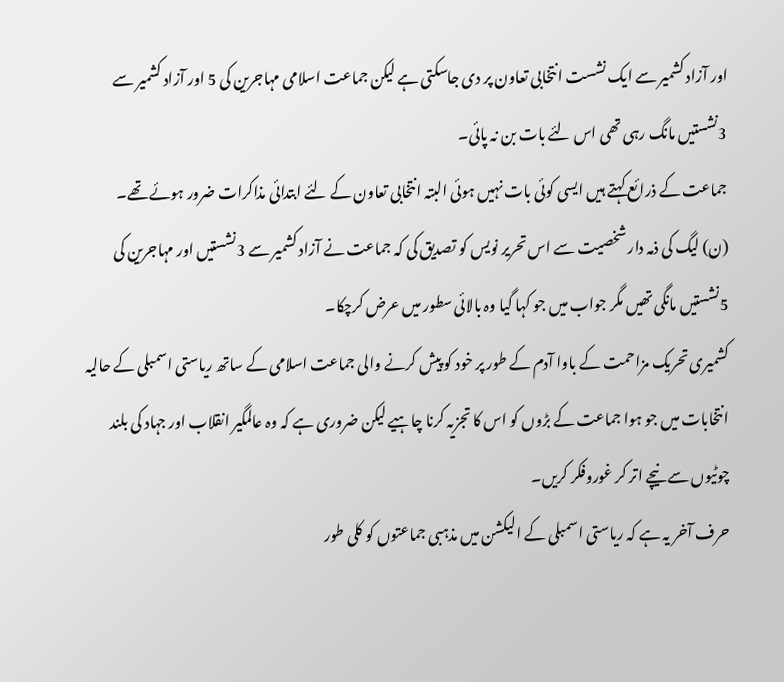اور آزاد کشمیر سے ایک نشست انتخابی تعاون پر دی جاسکتی ہے لیکن جماعت اسلامی مہاجرین کی 5 اور آزاد کشمیر سے 3نشستیں مانگ رہی تھی اس لئے بات بن نہ پائی۔
جماعت کے ذرائع کہتے ہیں ایسی کوئی بات نہیں ہوئی البتہ انتخابی تعاون کے لئے ابتدائی مذاکرات ضرور ہوئے تھے۔
(ن) لیگ کی ذمہ دار شخصیت سے اس تحریر نویس کو تصدیق کی کہ جماعت نے آزاد کشمیر سے 3نشستیں اور مہاجرین کی 5نشستیں مانگی تھیں مگر جواب میں جو کہا گیا وہ بالائی سطور میں عرض کرچکا۔
کشمیری تحریک مزاحمت کے باوا آدم کے طور پر خود کو پیش کرنے والی جماعت اسلامی کے ساتھ ریاستی اسمبلی کے حالیہ انتخابات میں جو ہوا جماعت کے بڑوں کو اس کا تجزیہ کرنا چاہیے لیکن ضروری ہے کہ وہ عالمگیر انقلاب اور جہاد کی بلند چوٹیوں سے نیچے اتر کر غوروفکر کریں۔
حرف آخر یہ ہے کہ ریاستی اسمبلی کے الیکشن میں مذہبی جماعتوں کو کلی طور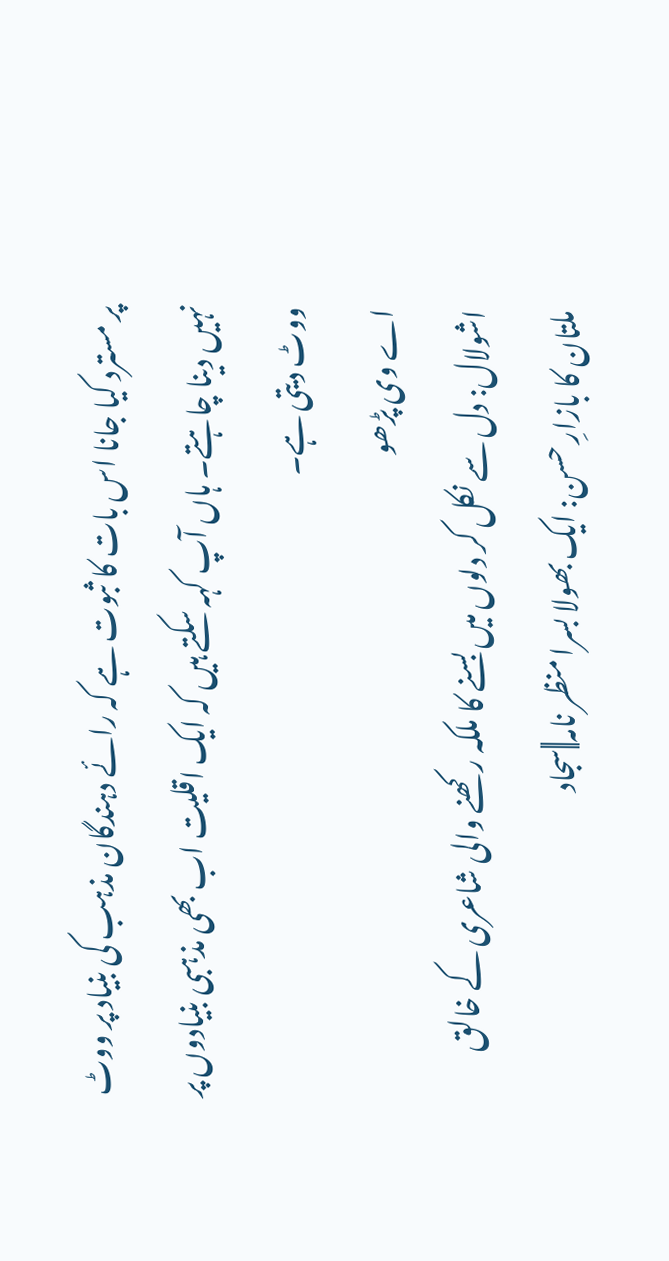پر مسترد کیا جانا اس بات کا ثبوت ہے کہ رائے دہندگان مذہب کی بنیاد پر ووٹ نہیں دینا چاہتے۔ ہاں آپ کہہ سکتے ہیں کہ ایک اقلیت اب بھی مذہبی بنیادوں پر ووٹ دیتی ہے۔
اے وی پڑھو
اشولال: دل سے نکل کر دلوں میں بسنے کا ملکہ رکھنے والی شاعری کے خالق
ملتان کا بازارِ حسن: ایک بھولا بسرا منظر نامہ||سجاد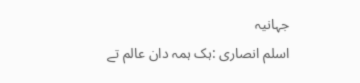جہانیہ
اسلم انصاری :ہک ہمہ دان عالم تے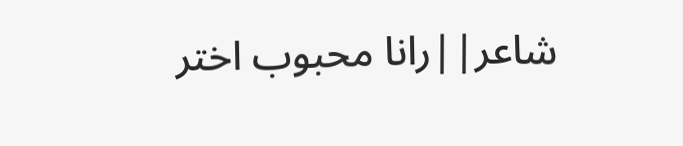شاعر||رانا محبوب اختر